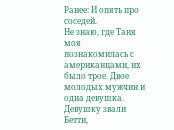Ранее: И опять про соседей.
Не знаю, где Таня моя познакомилась с американцами, их было трое. Двое молодых мужчин и одна девушка. Девушку звали Бетти,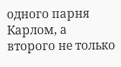одного парня Карлом, а второго не только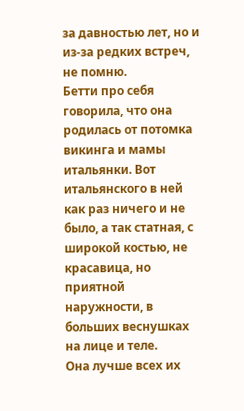за давностью лет, но и из-за редких встреч, не помню.
Бетти про себя говорила, что она родилась от потомка викинга и мамы итальянки. Вот итальянского в ней как раз ничего и не было, а так статная, с широкой костью, не красавица, но приятной наружности, в больших веснушках на лице и теле.
Она лучше всех их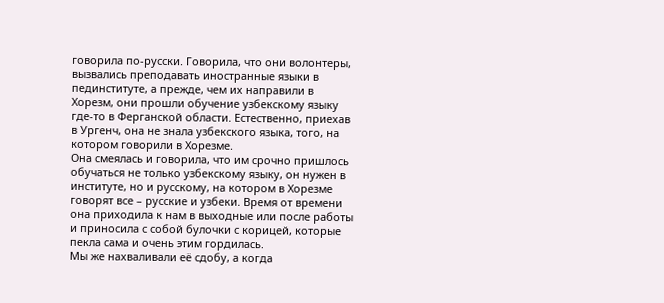говорила по-русски. Говорила, что они волонтеры, вызвались преподавать иностранные языки в пединституте, а прежде, чем их направили в Хорезм, они прошли обучение узбекскому языку где-то в Ферганской области. Естественно, приехав в Ургенч, она не знала узбекского языка, того, на котором говорили в Хорезме.
Она смеялась и говорила, что им срочно пришлось обучаться не только узбекскому языку, он нужен в институте, но и русскому, на котором в Хорезме говорят все – русские и узбеки. Время от времени она приходила к нам в выходные или после работы и приносила с собой булочки с корицей, которые пекла сама и очень этим гордилась.
Мы же нахваливали её сдобу, а когда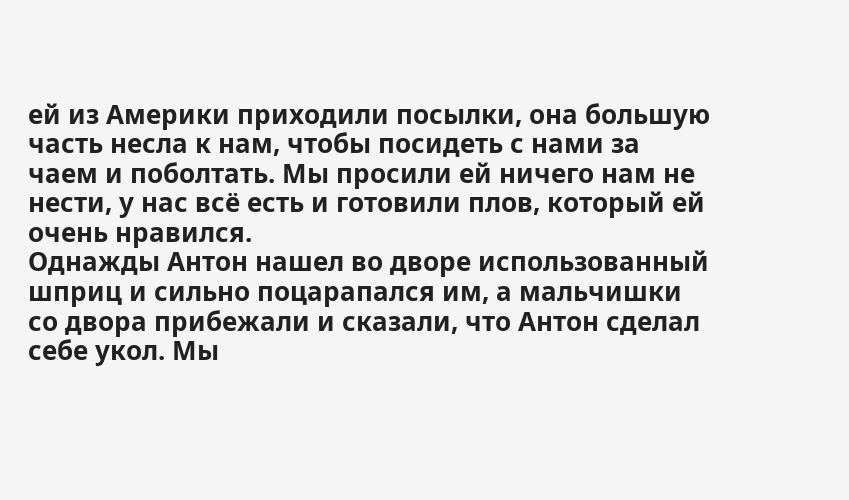ей из Америки приходили посылки, она большую часть несла к нам, чтобы посидеть с нами за чаем и поболтать. Мы просили ей ничего нам не нести, у нас всё есть и готовили плов, который ей очень нравился.
Однажды Антон нашел во дворе использованный шприц и сильно поцарапался им, а мальчишки со двора прибежали и сказали, что Антон сделал себе укол. Мы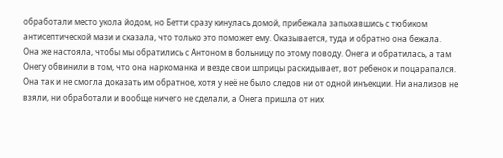обработали место укола йодом, но Бетти сразу кинулась домой, прибежала запыхавшись с тюбиком антисептической мази и сказала, что только это поможет ему. Оказывается, туда и обратно она бежала.
Она же настояла, чтобы мы обратились с Антоном в больницу по этому поводу. Онега и обратилась, а там Онегу обвинили в том, что она наркоманка и везде свои шприцы раскидывает, вот ребенок и поцарапался. Она так и не смогла доказать им обратное, хотя у неё не было следов ни от одной инъекции. Ни анализов не взяли, ни обработали и вообще ничего не сделали, а Онега пришла от них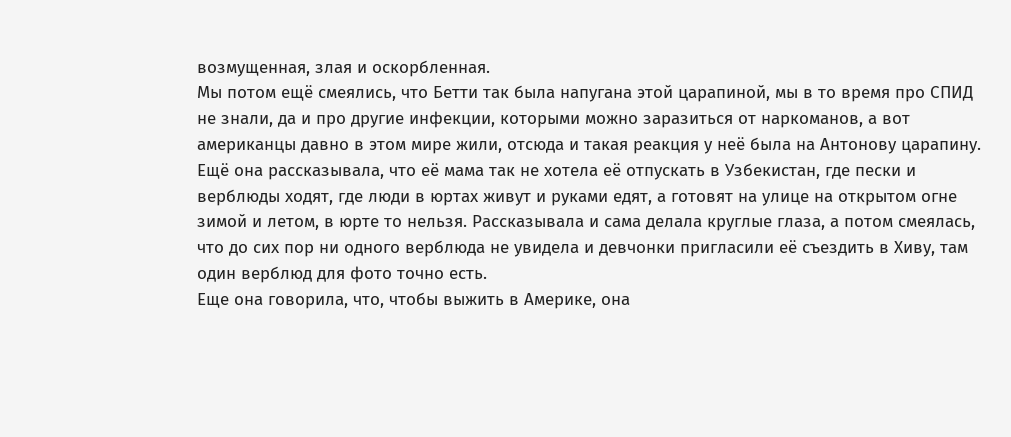возмущенная, злая и оскорбленная.
Мы потом ещё смеялись, что Бетти так была напугана этой царапиной, мы в то время про СПИД не знали, да и про другие инфекции, которыми можно заразиться от наркоманов, а вот американцы давно в этом мире жили, отсюда и такая реакция у неё была на Антонову царапину.
Ещё она рассказывала, что её мама так не хотела её отпускать в Узбекистан, где пески и верблюды ходят, где люди в юртах живут и руками едят, а готовят на улице на открытом огне зимой и летом, в юрте то нельзя. Рассказывала и сама делала круглые глаза, а потом смеялась, что до сих пор ни одного верблюда не увидела и девчонки пригласили её съездить в Хиву, там один верблюд для фото точно есть.
Еще она говорила, что, чтобы выжить в Америке, она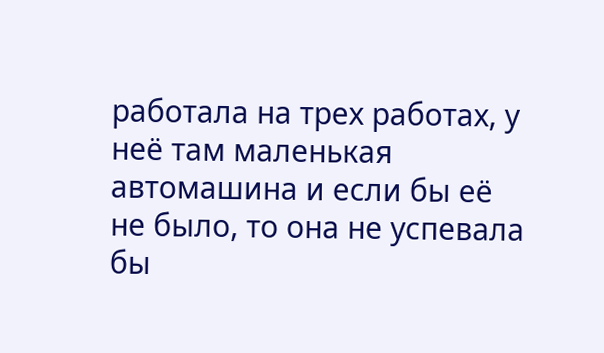работала на трех работах, у неё там маленькая автомашина и если бы её не было, то она не успевала бы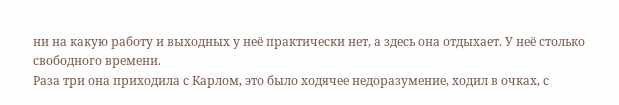ни на какую работу и выходных у неё практически нет, а здесь она отдыхает. У неё столько свободного времени.
Раза три она приходила с Карлом, это было ходячее недоразумение, ходил в очках, с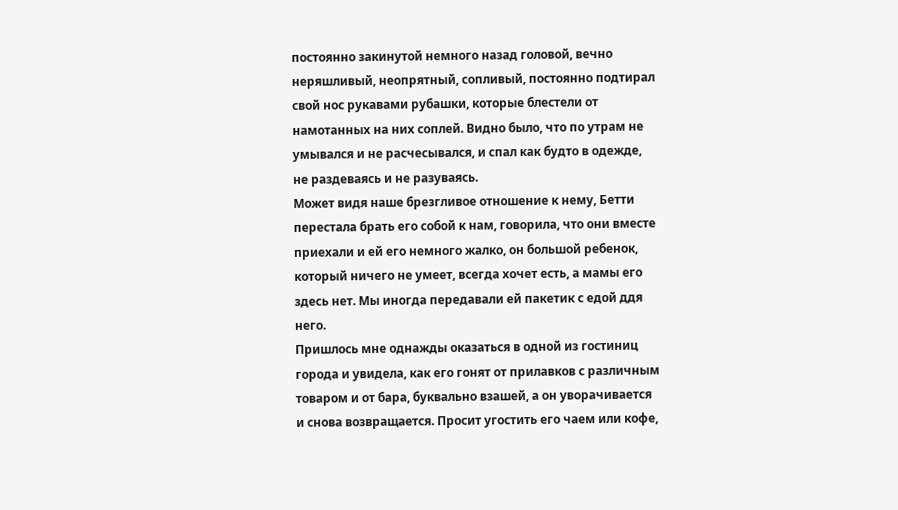постоянно закинутой немного назад головой, вечно неряшливый, неопрятный, сопливый, постоянно подтирал свой нос рукавами рубашки, которые блестели от намотанных на них соплей. Видно было, что по утрам не умывался и не расчесывался, и спал как будто в одежде, не раздеваясь и не разуваясь.
Может видя наше брезгливое отношение к нему, Бетти перестала брать его собой к нам, говорила, что они вместе приехали и ей его немного жалко, он большой ребенок, который ничего не умеет, всегда хочет есть, а мамы его здесь нет. Мы иногда передавали ей пакетик с едой ддя него.
Пришлось мне однажды оказаться в одной из гостиниц города и увидела, как его гонят от прилавков с различным товаром и от бара, буквально взашей, а он уворачивается и снова возвращается. Просит угостить его чаем или кофе,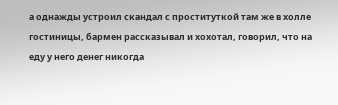а однажды устроил скандал с проституткой там же в холле гостиницы, бармен рассказывал и хохотал, говорил, что на еду у него денег никогда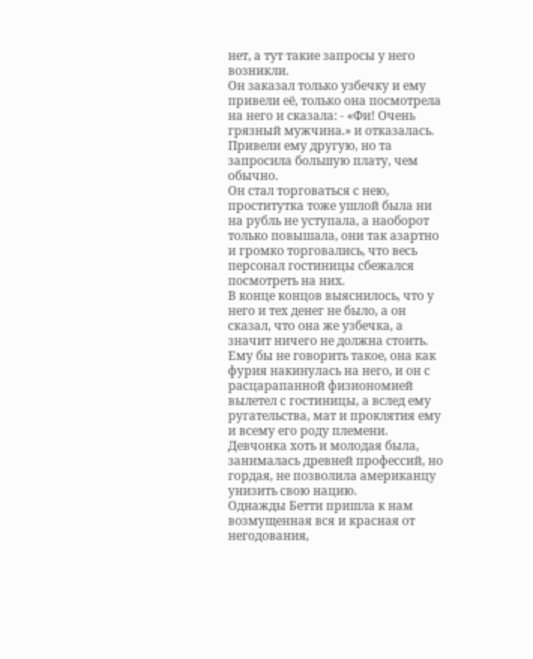нет, а тут такие запросы у него возникли.
Он заказал только узбечку и ему привели её, только она посмотрела на него и сказала: - «Фи! Очень грязный мужчина.» и отказалась. Привели ему другую, но та запросила большую плату, чем обычно.
Он стал торговаться с нею, проститутка тоже ушлой была ни на рубль не уступала, а наоборот только повышала, они так азартно и громко торговались, что весь персонал гостиницы сбежался посмотреть на них.
В конце концов выяснилось, что у него и тех денег не было, а он сказал, что она же узбечка, а значит ничего не должна стоить. Ему бы не говорить такое, она как фурия накинулась на него, и он с расцарапанной физиономией вылетел с гостиницы, а вслед ему ругательства, мат и проклятия ему и всему его роду племени. Девчонка хоть и молодая была, занималась древней профессий, но гордая, не позволила американцу унизить свою нацию.
Однажды Бетти пришла к нам возмущенная вся и красная от негодования,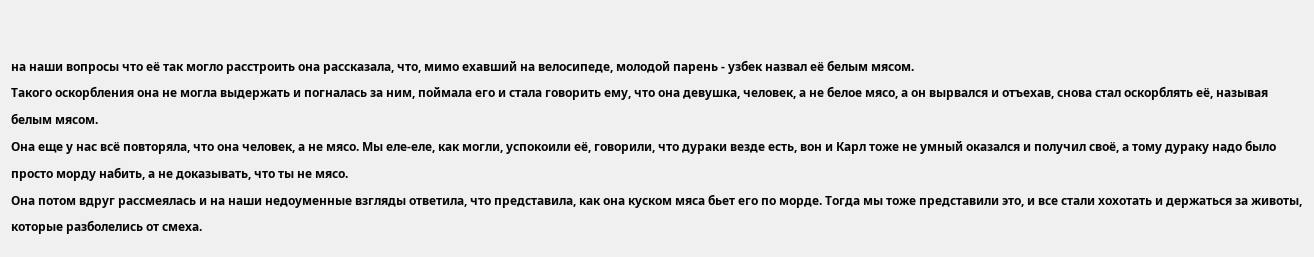на наши вопросы что её так могло расстроить она рассказала, что, мимо ехавший на велосипеде, молодой парень - узбек назвал её белым мясом.
Такого оскорбления она не могла выдержать и погналась за ним, поймала его и стала говорить ему, что она девушка, человек, а не белое мясо, а он вырвался и отъехав, снова стал оскорблять её, называя белым мясом.
Она еще у нас всё повторяла, что она человек, а не мясо. Мы еле-еле, как могли, успокоили её, говорили, что дураки везде есть, вон и Карл тоже не умный оказался и получил своё, а тому дураку надо было просто морду набить, а не доказывать, что ты не мясо.
Она потом вдруг рассмеялась и на наши недоуменные взгляды ответила, что представила, как она куском мяса бьет его по морде. Тогда мы тоже представили это, и все стали хохотать и держаться за животы, которые разболелись от смеха.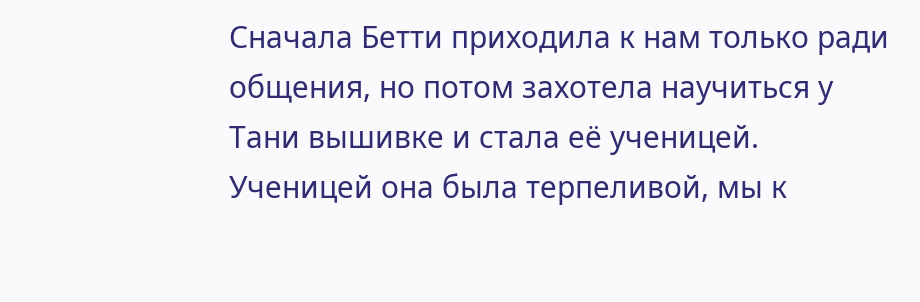Сначала Бетти приходила к нам только ради общения, но потом захотела научиться у Тани вышивке и стала её ученицей. Ученицей она была терпеливой, мы к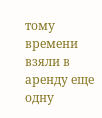тому времени взяли в аренду еще одну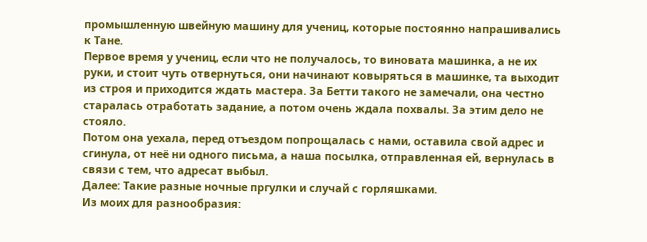промышленную швейную машину для учениц, которые постоянно напрашивались к Тане.
Первое время у учениц, если что не получалось, то виновата машинка, а не их руки, и стоит чуть отвернуться, они начинают ковыряться в машинке, та выходит из строя и приходится ждать мастера. За Бетти такого не замечали, она честно старалась отработать задание, а потом очень ждала похвалы. За этим дело не стояло.
Потом она уехала, перед отъездом попрощалась с нами, оставила свой адрес и сгинула, от неё ни одного письма, а наша посылка, отправленная ей, вернулась в связи с тем, что адресат выбыл.
Далее: Такие разные ночные пргулки и случай с горляшками.
Из моих для разнообразия: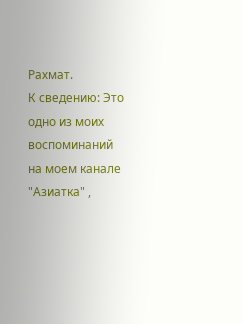Рахмат.
К сведению: Это одно из моих воспоминаний на моем канале "Азиатка" ,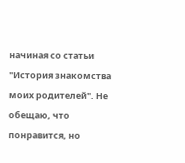начиная со статьи "История знакомства моих родителей". Не обещаю, что понравится, но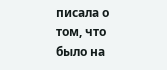писала о том, что было на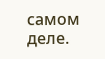самом деле.